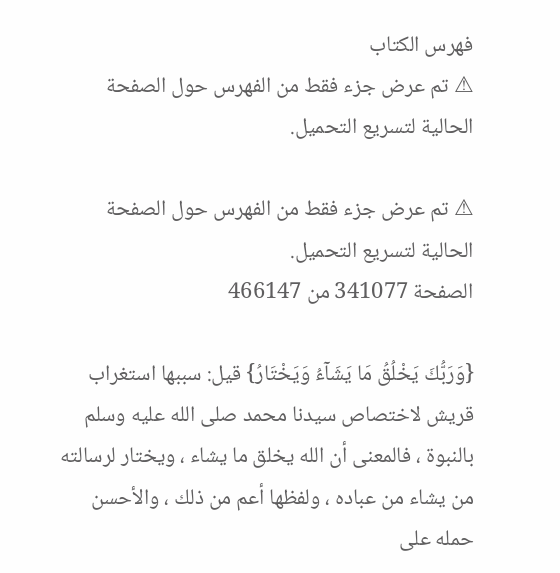فهرس الكتاب
⚠ تم عرض جزء فقط من الفهرس حول الصفحة الحالية لتسريع التحميل.

⚠ تم عرض جزء فقط من الفهرس حول الصفحة الحالية لتسريع التحميل.
الصفحة 341077 من 466147

{وَرَبُّكَ يَخْلُقُ مَا يَشَآءُ وَيَخْتَارُ} قيل: سببها استغراب قريش لاختصاص سيدنا محمد صلى الله عليه وسلم بالنبوة ، فالمعنى أن الله يخلق ما يشاء ، ويختار لرسالته من يشاء من عباده ، ولفظها أعم من ذلك ، والأحسن حمله على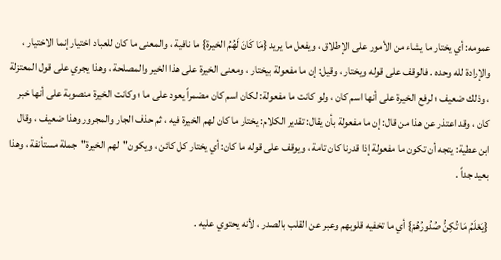عمومه: أي يختار ما يشاء من الأمور على الإطلاق ، ويفعل ما يريد {مَا كَانَ لَهُمُ الخيرة} ما نافية ، والمعنى ما كان للعباد اختيار إنما الاختيار ، والإرادة لله وحده . فالوقف على قوله ويختار ، وقيل: إن ما مفعولة بيختار ، ومعنى الخيرة على هذا الخير والمصلحة ، وهذا يجري على قول المعتزلة ، وذلك ضعيف ؛ لرفع الخيرة على أنها اسم كان ، ولو كانت ما مفعولة: لكان اسم كان مضمراً يعود على ما ؛ وكانت الخيرة منصوبة على أنها خبر كان ، وقد اعتذر عن هذا من قال: إن ما مفعولة بأن يقال: تقدير الكلام: يختار ما كان لهم الخيرة فيه ، ثم حذف الجار والمجرور وهذا ضعيف ، وقال ابن عطية: يتجه أن تكون ما مفعولة إذا قدرنا كان تامة ، ويوقف على قوله ما كان: أي يختار كل كائن ، ويكون"لهم الخيرة"جملة مستأنفة ، وهذا بعيد جداً .

{يَعْلَمُ مَا تُكِنُّ صُدُورُهُمْ} أي ما تخفيه قلوبهم وعبر عن القلب بالصدر ، لأنه يحتوي عليه .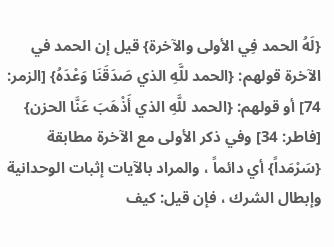{لَهُ الحمد فِي الأولى والآخرة} قيل إن الحمد في الآخرة قولهم: {الحمد للَّهِ الذي صَدَقَنَا وَعْدَهُ} [الزمر: 74] أو قولهم: {الحمد للَّهِ الذي أَذْهَبَ عَنَّا الحزن} [فاطر: 34] وفي ذكر الأولى مع الآخرة مطابقة {سَرْمَداً} أي دائماً ، والمراد بالآيات إثبات الوحدانية وإبطال الشرك ، فإن قيل: كيف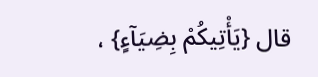قال {يَأْتِيكُمْ بِضِيَآءٍ} ،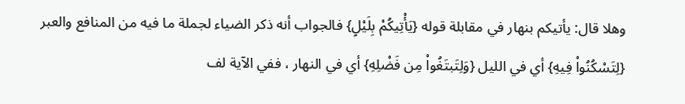وهلا قال: يأتيكم بنهار في مقابلة قوله {يَأْتِيكُمْ بِلَيْلٍ} فالجواب أنه ذكر الضياء لجملة ما فيه من المنافع والعبر {لِتَسْكُنُواْ فِيهِ} أي في الليل {وَلِتَبتَغُواْ مِن فَضْلِهِ} أي في النهار ، ففي الآية لف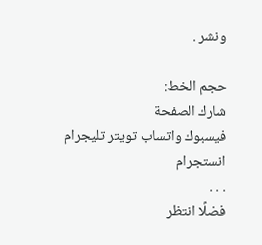ونشر .

حجم الخط:
شارك الصفحة
فيسبوك واتساب تويتر تليجرام انستجرام
. . .
فضلًا انتظر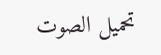تحميل الصوت